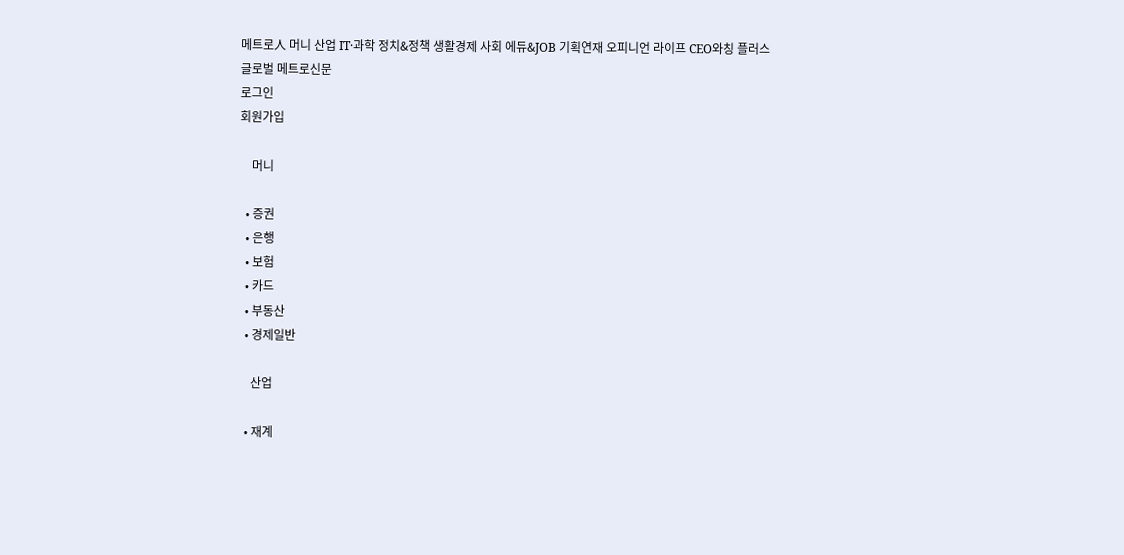메트로人 머니 산업 IT·과학 정치&정책 생활경제 사회 에듀&JOB 기획연재 오피니언 라이프 CEO와칭 플러스
글로벌 메트로신문
로그인
회원가입

    머니

  • 증권
  • 은행
  • 보험
  • 카드
  • 부동산
  • 경제일반

    산업

  • 재계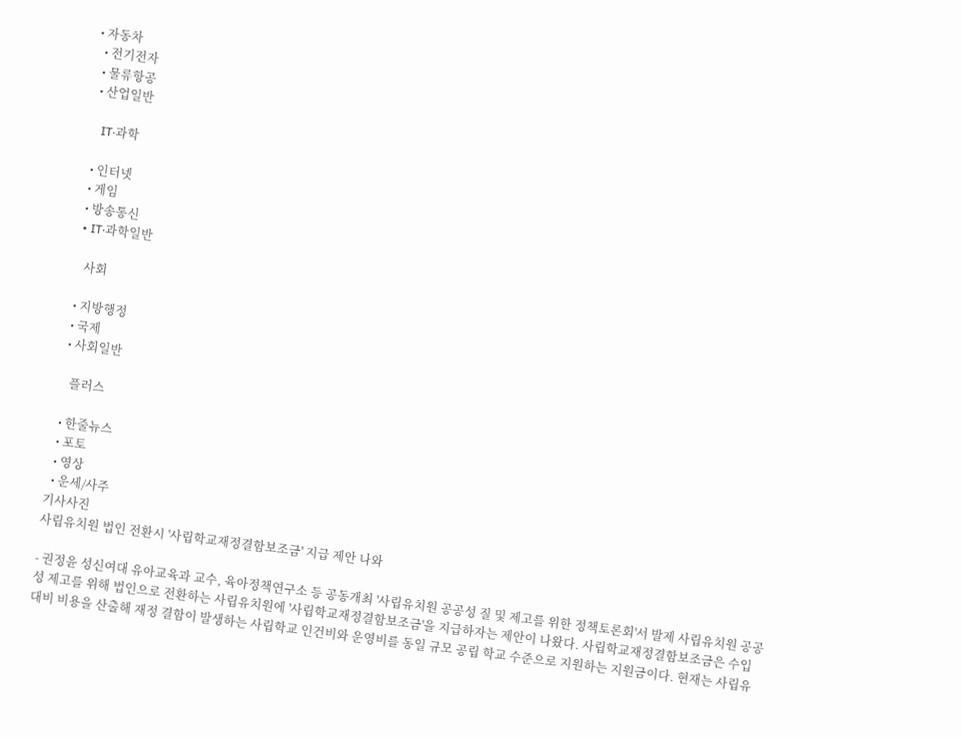• 자동차
  • 전기전자
  • 물류항공
  • 산업일반

    IT·과학

  • 인터넷
  • 게임
  • 방송통신
  • IT·과학일반

    사회

  • 지방행정
  • 국제
  • 사회일반

    플러스

  • 한줄뉴스
  • 포토
  • 영상
  • 운세/사주
기사사진
사립유치원 법인 전환시 '사립학교재정결함보조금' 지급 제안 나와

- 권정윤 성신여대 유아교육과 교수, 육아정책연구소 등 공동개최 '사립유치원 공공성 질 및 제고를 위한 정책토론회'서 발제 사립유치원 공공성 제고를 위해 법인으로 전환하는 사립유치원에 '사립학교재정결함보조금'을 지급하자는 제안이 나왔다. 사립학교재정결함보조금은 수입 대비 비용을 산출해 재정 결함이 발생하는 사립학교 인건비와 운영비를 동일 규모 공립 학교 수준으로 지원하는 지원금이다. 현재는 사립유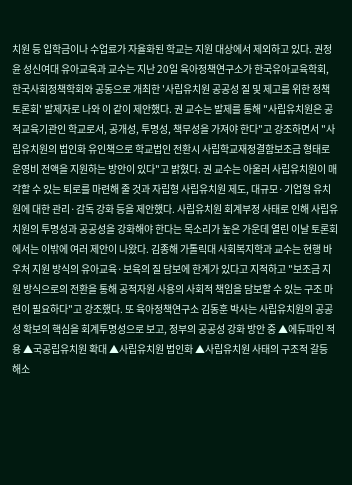치원 등 입학금이나 수업료가 자율화된 학교는 지원 대상에서 제외하고 있다. 권정윤 성신여대 유아교육과 교수는 지난 20일 육아정책연구소가 한국유아교육학회, 한국사회정책학회와 공동으로 개최한 '사립유치원 공공성 질 및 제고를 위한 정책토론회' 발제자로 나와 이 같이 제안했다. 권 교수는 발제를 통해 "사립유치원은 공적교육기관인 학교로서, 공개성, 투명성, 책무성을 가져야 한다"고 강조하면서 "사립유치원의 법인화 유인책으로 학교법인 전환시 사립학교재정결함보조금 형태로 운영비 전액을 지원하는 방안이 있다"고 밝혔다. 권 교수는 아울러 사립유치원이 매각할 수 있는 퇴로를 마련해 줄 것과 자립형 사립유치원 제도, 대규모·기업형 유치원에 대한 관리·감독 강화 등을 제안했다. 사립유치원 회계부정 사태로 인해 사립유치원의 투명성과 공공성을 강화해야 한다는 목소리가 높은 가운데 열린 이날 토론회에서는 이밖에 여러 제안이 나왔다. 김종해 가톨릭대 사회복지학과 교수는 현행 바우처 지원 방식의 유아교육·보육의 질 담보에 한계가 있다고 지적하고 "보조금 지원 방식으로의 전환을 통해 공적자원 사용의 사회적 책임을 담보할 수 있는 구조 마련이 필요하다"고 강조했다. 또 육아정책연구소 김동훈 박사는 사립유치원의 공공성 확보의 핵심을 회계투명성으로 보고, 정부의 공공성 강화 방안 중 ▲에듀파인 적용 ▲국공립유치원 확대 ▲사립유치원 법인화 ▲사립유치원 사태의 구조적 갈등 해소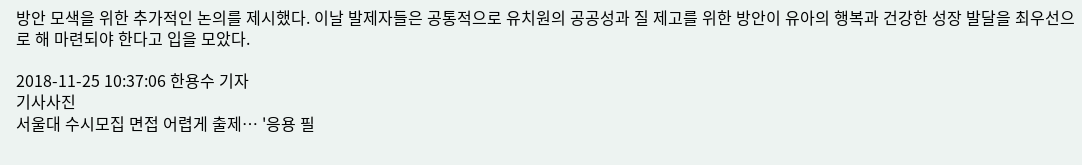방안 모색을 위한 추가적인 논의를 제시했다. 이날 발제자들은 공통적으로 유치원의 공공성과 질 제고를 위한 방안이 유아의 행복과 건강한 성장 발달을 최우선으로 해 마련되야 한다고 입을 모았다.

2018-11-25 10:37:06 한용수 기자
기사사진
서울대 수시모집 면접 어렵게 출제… '응용 필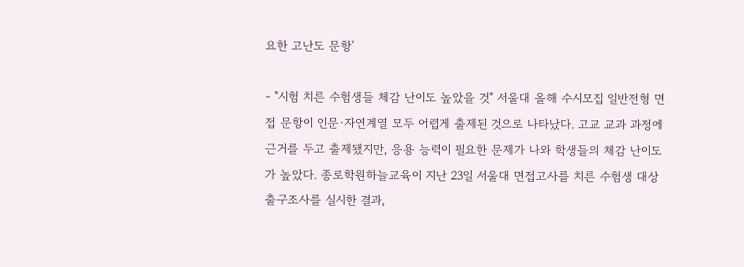요한 고난도 문항'

- "시험 치른 수험생들 체감 난이도 높았을 것" 서울대 올해 수시모집 일반전형 면접 문항이 인문·자연계열 모두 어렵게 출제된 것으로 나타났다. 고교 교과 과정에 근거를 두고 출제됐지만, 응용 능력이 필요한 문제가 나와 학생들의 체감 난이도가 높았다. 종로학원하늘교육이 지난 23일 서울대 면접고사를 치른 수험생 대상 출구조사를 실시한 결과,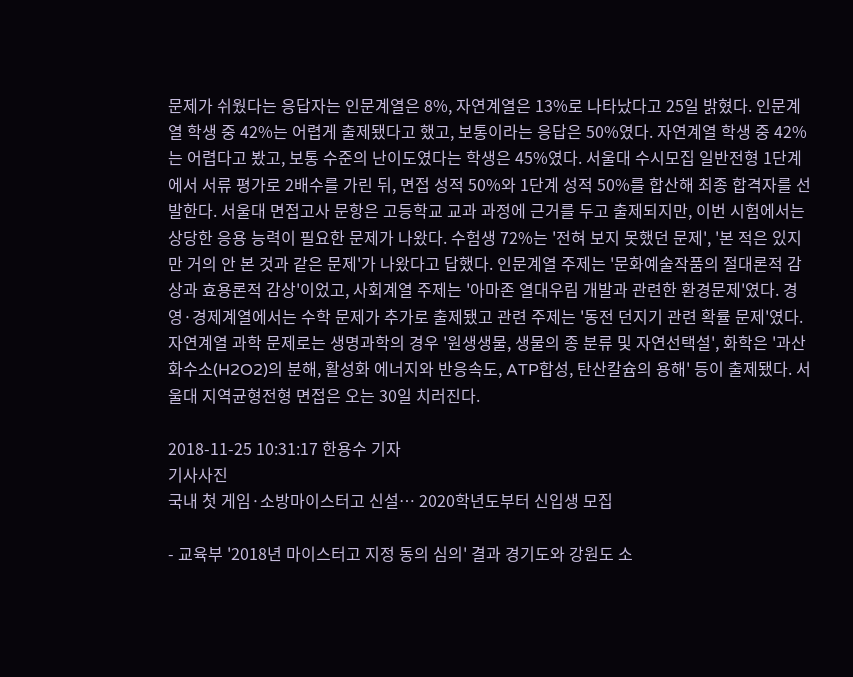문제가 쉬웠다는 응답자는 인문계열은 8%, 자연계열은 13%로 나타났다고 25일 밝혔다. 인문계열 학생 중 42%는 어렵게 출제됐다고 했고, 보통이라는 응답은 50%였다. 자연계열 학생 중 42%는 어렵다고 봤고, 보통 수준의 난이도였다는 학생은 45%였다. 서울대 수시모집 일반전형 1단계에서 서류 평가로 2배수를 가린 뒤, 면접 성적 50%와 1단계 성적 50%를 합산해 최종 합격자를 선발한다. 서울대 면접고사 문항은 고등학교 교과 과정에 근거를 두고 출제되지만, 이번 시험에서는 상당한 응용 능력이 필요한 문제가 나왔다. 수험생 72%는 '전혀 보지 못했던 문제', '본 적은 있지만 거의 안 본 것과 같은 문제'가 나왔다고 답했다. 인문계열 주제는 '문화예술작품의 절대론적 감상과 효용론적 감상'이었고, 사회계열 주제는 '아마존 열대우림 개발과 관련한 환경문제'였다. 경영·경제계열에서는 수학 문제가 추가로 출제됐고 관련 주제는 '동전 던지기 관련 확률 문제'였다. 자연계열 과학 문제로는 생명과학의 경우 '원생생물, 생물의 종 분류 및 자연선택설', 화학은 '과산화수소(H2O2)의 분해, 활성화 에너지와 반응속도, ATP합성, 탄산칼슘의 용해' 등이 출제됐다. 서울대 지역균형전형 면접은 오는 30일 치러진다.

2018-11-25 10:31:17 한용수 기자
기사사진
국내 첫 게임·소방마이스터고 신설… 2020학년도부터 신입생 모집

- 교육부 '2018년 마이스터고 지정 동의 심의' 결과 경기도와 강원도 소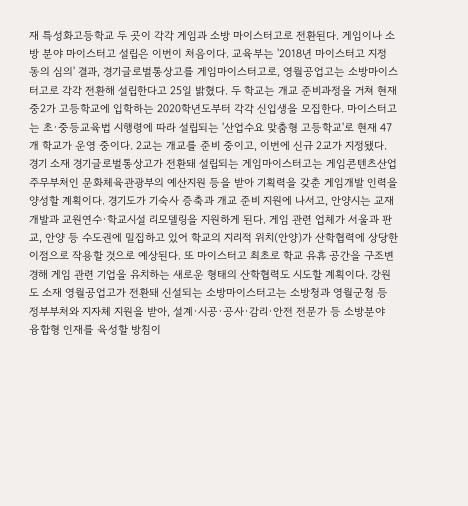재 특성화고등학교 두 곳이 각각 게임과 소방 마이스터고로 전환된다. 게임이나 소방 분야 마이스터고 설립은 이번이 처음이다. 교육부는 '2018년 마이스터고 지정 동의 심의' 결과, 경기글로벌통상고를 게임마이스터고로, 영월공업고는 소방마이스터고로 각각 전환해 설립한다고 25일 밝혔다. 두 학교는 개교 준비과정을 거쳐 현재 중2가 고등학교에 입학하는 2020학년도부터 각각 신입생을 모집한다. 마이스터고는 초·중등교육법 시행령에 따라 설립되는 '산업수요 맞춤형 고등학교'로 현재 47개 학교가 운영 중이다. 2교는 개교를 준비 중이고, 이번에 신규 2교가 지정됐다. 경기 소재 경기글로벌통상고가 전환돼 설립되는 게임마이스터고는 게임콘텐츠산업 주무부처인 문화체육관광부의 예산지원 등을 받아 기획력을 갖춘 게임개발 인력을 양성할 계획이다. 경기도가 기숙사 증축과 개교 준비 지원에 나서고, 안양시는 교재개발과 교원연수·학교시설 리모델링을 지원하게 된다. 게임 관련 업체가 서울과 판교, 안양 등 수도권에 밀집하고 있어 학교의 지리적 위치(안양)가 산학협력에 상당한 이점으로 작용할 것으로 예상된다. 또 마이스터고 최초로 학교 유휴 공간을 구조변경해 게임 관련 기업을 유치하는 새로운 형태의 산학협력도 시도할 계획이다. 강원도 소재 영월공업고가 전환돼 신설되는 소방마이스터고는 소방청과 영월군청 등 정부부처와 지자체 지원을 받아, 설계·시공·공사·감리·안전 전문가 등 소방분야 융합형 인재를 육성할 방침이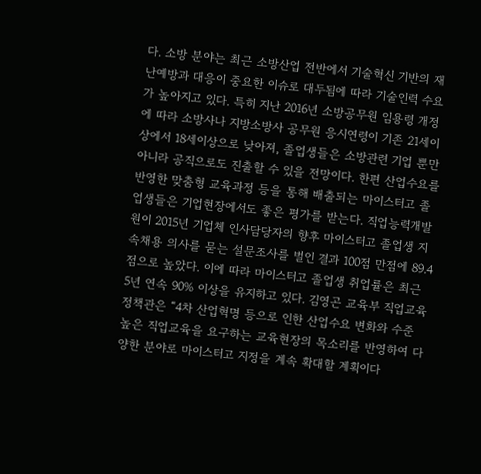다. 소방 분야는 최근 소방산업 전반에서 기술혁신 기반의 재난예방과 대응이 중요한 이슈로 대두됨에 따라 기술인력 수요가 높아지고 있다. 특히 지난 2016년 소방공무원 임용령 개정에 따라 소방사나 지방소방사 공무원 응시연령이 기존 21세이상에서 18세이상으로 낮아져, 졸업생들은 소방관련 기업 뿐만 아니라 공직으로도 진출할 수 있을 전망이다. 한편 산업수요를 반영한 맞춤형 교육과정 등을 통해 배출되는 마이스터고 졸업생들은 기업현장에서도 좋은 평가를 받는다. 직업능력개발원이 2015년 기업체 인사담당자의 향후 마이스터고 졸업생 지속채용 의사를 묻는 설문조사를 벌인 결과 100점 만점에 89.4점으로 높았다. 이에 따라 마이스터고 졸업생 취업률은 최근 5년 연속 90% 이상을 유지하고 있다. 김영곤 교육부 직업교육정책관은 “4차 산업혁명 등으로 인한 산업수요 변화와 수준 높은 직업교육을 요구하는 교육현장의 목소리를 반영하여 다양한 분야로 마이스터고 지정을 계속 확대할 계획이다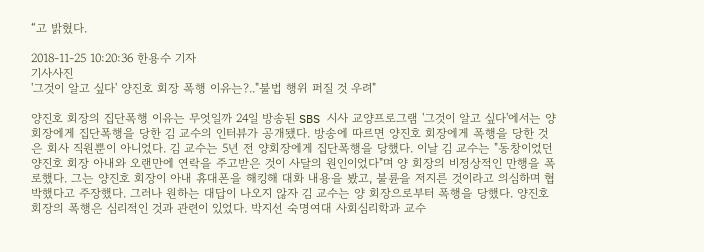“고 밝혔다.

2018-11-25 10:20:36 한용수 기자
기사사진
'그것이 알고 싶다' 양진호 회장 폭행 이유는?.."불법 행위 퍼질 것 우려"

양진호 회장의 집단폭행 이유는 무엇일까 24일 방송된 SBS 시사 교양프로그램 '그것이 알고 싶다'에서는 양 회장에게 집단폭행을 당한 김 교수의 인터뷰가 공개됐다. 방송에 따르면 양진호 회장에게 폭행을 당한 것은 회사 직원뿐이 아니었다. 김 교수는 5년 전 양회장에게 집단폭행을 당했다. 이날 김 교수는 "동창이었던 양진호 회장 아내와 오랜만에 연락을 주고받은 것이 사달의 원인이었다"며 양 회장의 비정상적인 만행을 폭로했다. 그는 양진호 회장이 아내 휴대폰을 해킹해 대화 내용을 봤고, 불륜을 저지른 것이라고 의심하며 협박했다고 주장했다. 그러나 원하는 대답이 나오지 않자 김 교수는 양 회장으로부터 폭행을 당했다. 양진호 회장의 폭행은 심리적인 것과 관련이 있었다. 박지선 숙명여대 사회심리학과 교수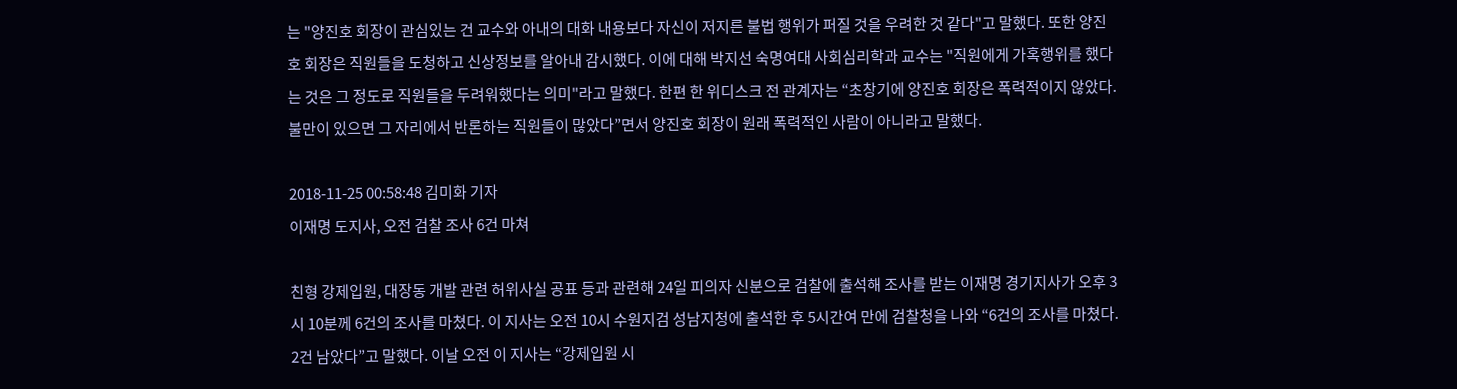는 "양진호 회장이 관심있는 건 교수와 아내의 대화 내용보다 자신이 저지른 불법 행위가 퍼질 것을 우려한 것 같다"고 말했다. 또한 양진호 회장은 직원들을 도청하고 신상정보를 알아내 감시했다. 이에 대해 박지선 숙명여대 사회심리학과 교수는 "직원에게 가혹행위를 했다는 것은 그 정도로 직원들을 두려워했다는 의미"라고 말했다. 한편 한 위디스크 전 관계자는 “초창기에 양진호 회장은 폭력적이지 않았다. 불만이 있으면 그 자리에서 반론하는 직원들이 많았다”면서 양진호 회장이 원래 폭력적인 사람이 아니라고 말했다.

2018-11-25 00:58:48 김미화 기자
이재명 도지사, 오전 검찰 조사 6건 마쳐

친형 강제입원, 대장동 개발 관련 허위사실 공표 등과 관련해 24일 피의자 신분으로 검찰에 출석해 조사를 받는 이재명 경기지사가 오후 3시 10분께 6건의 조사를 마쳤다. 이 지사는 오전 10시 수원지검 성남지청에 출석한 후 5시간여 만에 검찰청을 나와 “6건의 조사를 마쳤다. 2건 남았다”고 말했다. 이날 오전 이 지사는 “강제입원 시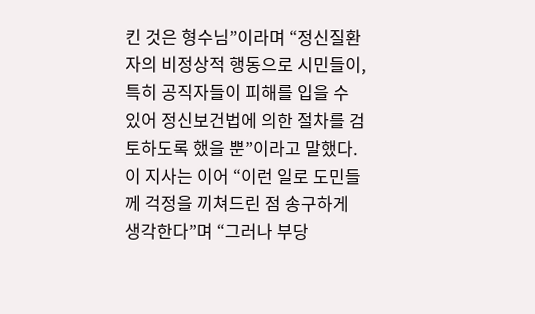킨 것은 형수님”이라며 “정신질환자의 비정상적 행동으로 시민들이, 특히 공직자들이 피해를 입을 수 있어 정신보건법에 의한 절차를 검토하도록 했을 뿐”이라고 말했다. 이 지사는 이어 “이런 일로 도민들께 걱정을 끼쳐드린 점 송구하게 생각한다”며 “그러나 부당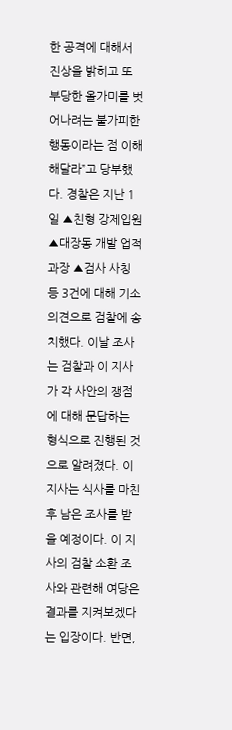한 공격에 대해서 진상을 밝히고 또 부당한 올가미를 벗어나려는 불가피한 행동이라는 점 이해해달라”고 당부했다. 경찰은 지난 1일 ▲친형 강제입원 ▲대장동 개발 업적 과장 ▲검사 사칭 등 3건에 대해 기소 의견으로 검찰에 송치했다. 이날 조사는 검찰과 이 지사가 각 사안의 쟁점에 대해 문답하는 형식으로 진행된 것으로 알려졌다. 이 지사는 식사를 마친 후 남은 조사를 받을 예정이다. 이 지사의 검찰 소환 조사와 관련해 여당은 결과를 지켜보겠다는 입장이다. 반면,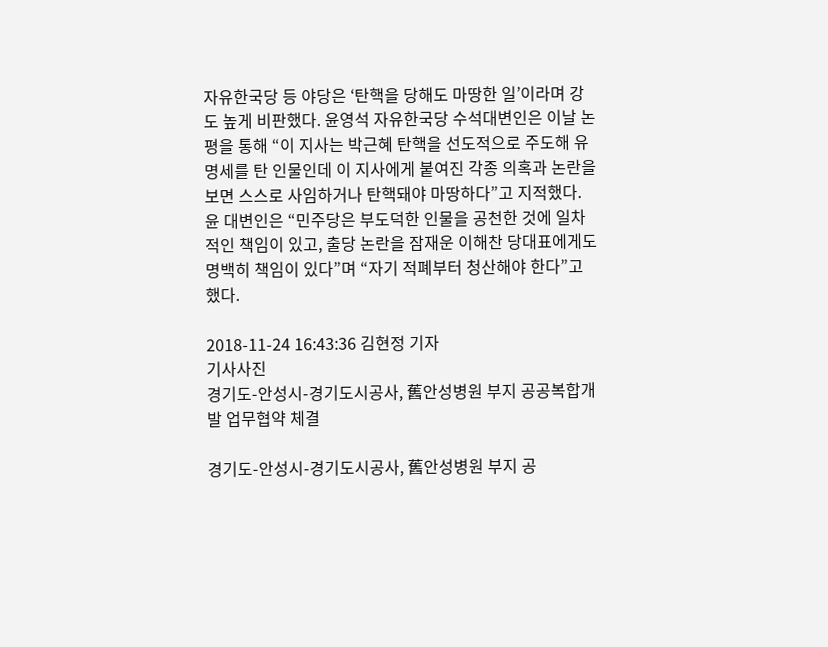자유한국당 등 야당은 ‘탄핵을 당해도 마땅한 일’이라며 강도 높게 비판했다. 윤영석 자유한국당 수석대변인은 이날 논평을 통해 “이 지사는 박근혜 탄핵을 선도적으로 주도해 유명세를 탄 인물인데 이 지사에게 붙여진 각종 의혹과 논란을 보면 스스로 사임하거나 탄핵돼야 마땅하다”고 지적했다. 윤 대변인은 “민주당은 부도덕한 인물을 공천한 것에 일차적인 책임이 있고, 출당 논란을 잠재운 이해찬 당대표에게도 명백히 책임이 있다”며 “자기 적폐부터 청산해야 한다”고 했다.

2018-11-24 16:43:36 김현정 기자
기사사진
경기도-안성시-경기도시공사, 舊안성병원 부지 공공복합개발 업무협약 체결

경기도-안성시-경기도시공사, 舊안성병원 부지 공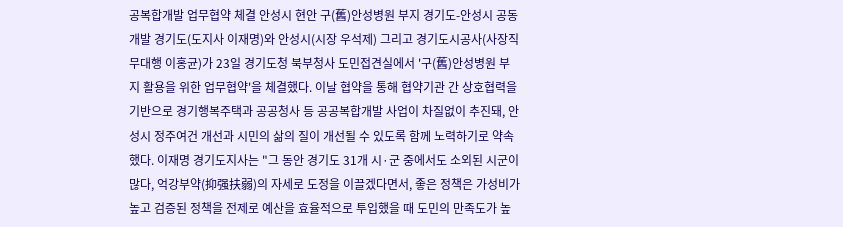공복합개발 업무협약 체결 안성시 현안 구(舊)안성병원 부지 경기도-안성시 공동 개발 경기도(도지사 이재명)와 안성시(시장 우석제) 그리고 경기도시공사(사장직무대행 이홍균)가 23일 경기도청 북부청사 도민접견실에서 '구(舊)안성병원 부지 활용을 위한 업무협약'을 체결했다. 이날 협약을 통해 협약기관 간 상호협력을 기반으로 경기행복주택과 공공청사 등 공공복합개발 사업이 차질없이 추진돼, 안성시 정주여건 개선과 시민의 삶의 질이 개선될 수 있도록 함께 노력하기로 약속했다. 이재명 경기도지사는 "그 동안 경기도 31개 시·군 중에서도 소외된 시군이 많다, 억강부약(抑强扶弱)의 자세로 도정을 이끌겠다면서, 좋은 정책은 가성비가 높고 검증된 정책을 전제로 예산을 효율적으로 투입했을 때 도민의 만족도가 높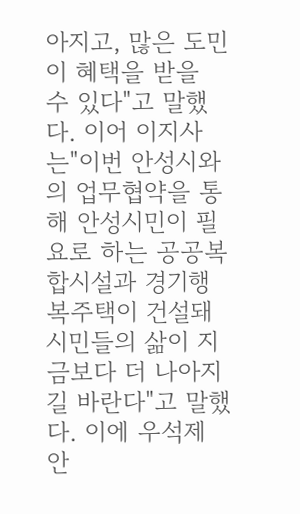아지고, 많은 도민이 혜택을 받을 수 있다"고 말했다. 이어 이지사는"이번 안성시와의 업무협약을 통해 안성시민이 필요로 하는 공공복합시설과 경기행복주택이 건설돼 시민들의 삶이 지금보다 더 나아지길 바란다"고 말했다. 이에 우석제 안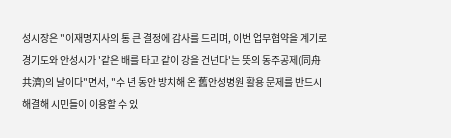성시장은 "이재명지사의 통 큰 결정에 감사를 드리며, 이번 업무협약을 계기로 경기도와 안성시가 '같은 배를 타고 같이 강을 건넌다'는 뜻의 동주공제(同舟共濟)의 날이다"면서, "수 년 동안 방치해 온 舊안성병원 활용 문제를 반드시 해결해 시민들이 이용할 수 있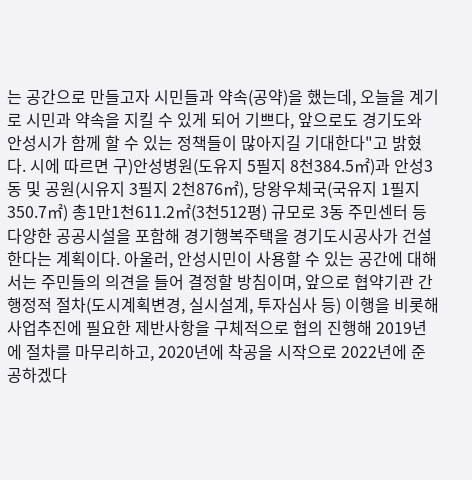는 공간으로 만들고자 시민들과 약속(공약)을 했는데, 오늘을 계기로 시민과 약속을 지킬 수 있게 되어 기쁘다, 앞으로도 경기도와 안성시가 함께 할 수 있는 정책들이 많아지길 기대한다"고 밝혔다. 시에 따르면 구)안성병원(도유지 5필지 8천384.5㎡)과 안성3동 및 공원(시유지 3필지 2천876㎡), 당왕우체국(국유지 1필지 350.7㎡) 총1만1천611.2㎡(3천512평) 규모로 3동 주민센터 등 다양한 공공시설을 포함해 경기행복주택을 경기도시공사가 건설한다는 계획이다. 아울러, 안성시민이 사용할 수 있는 공간에 대해서는 주민들의 의견을 들어 결정할 방침이며, 앞으로 협약기관 간 행정적 절차(도시계획변경, 실시설계, 투자심사 등) 이행을 비롯해 사업추진에 필요한 제반사항을 구체적으로 협의 진행해 2019년에 절차를 마무리하고, 2020년에 착공을 시작으로 2022년에 준공하겠다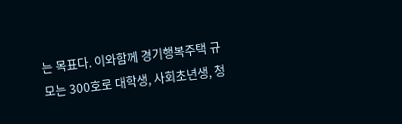는 목표다. 이와함께 경기행복주택 규모는 300호로 대학생, 사회초년생, 청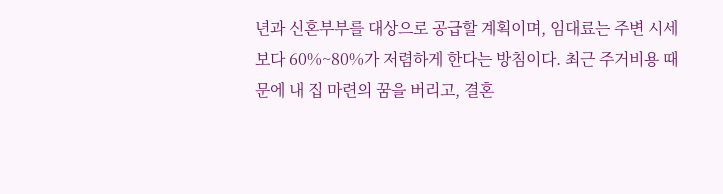년과 신혼부부를 대상으로 공급할 계획이며, 임대료는 주변 시세보다 60%~80%가 저렴하게 한다는 방침이다. 최근 주거비용 때문에 내 집 마련의 꿈을 버리고, 결혼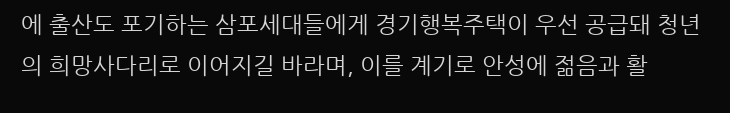에 출산도 포기하는 삼포세대들에게 경기행복주택이 우선 공급돼 청년의 희망사다리로 이어지길 바라며, 이를 계기로 안성에 젊음과 활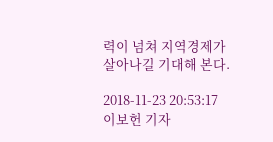력이 넘쳐 지역경제가 살아나길 기대해 본다.

2018-11-23 20:53:17 이보헌 기자